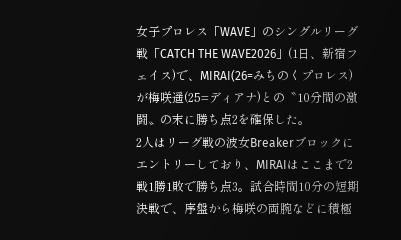女子プロレス「WAVE」のシングルリーグ戦「CATCH THE WAVE2026」(1日、新宿フェイス)で、MIRAI(26=みちのくプロレス)が梅咲遥(25=ディアナ)との〝10分間の激闘〟の末に勝ち点2を確保した。
2人はリーグ戦の波女Breakerブロックにエントリーしており、MIRAIはここまで2戦1勝1敗で勝ち点3。試合時間10分の短期決戦で、序盤から梅咲の両腕などに積極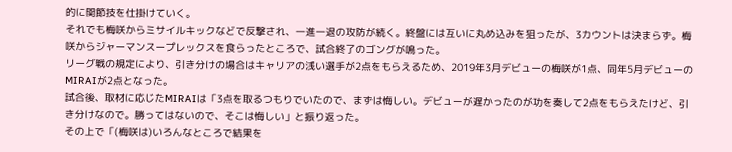的に関節技を仕掛けていく。
それでも梅咲からミサイルキックなどで反撃され、一進一退の攻防が続く。終盤には互いに丸め込みを狙ったが、3カウントは決まらず。梅咲からジャーマンスープレックスを食らったところで、試合終了のゴングが鳴った。
リーグ戦の規定により、引き分けの場合はキャリアの浅い選手が2点をもらえるため、2019年3月デビューの梅咲が1点、同年5月デビューのMIRAIが2点となった。
試合後、取材に応じたMIRAIは「3点を取るつもりでいたので、まずは悔しい。デビューが遅かったのが功を奏して2点をもらえたけど、引き分けなので。勝ってはないので、そこは悔しい」と振り返った。
その上で「(梅咲は)いろんなところで結果を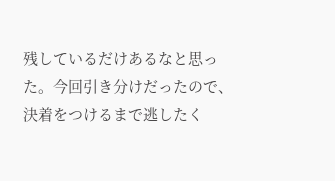残しているだけあるなと思った。今回引き分けだったので、決着をつけるまで逃したく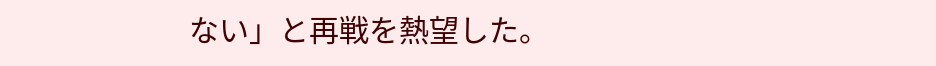ない」と再戦を熱望した。